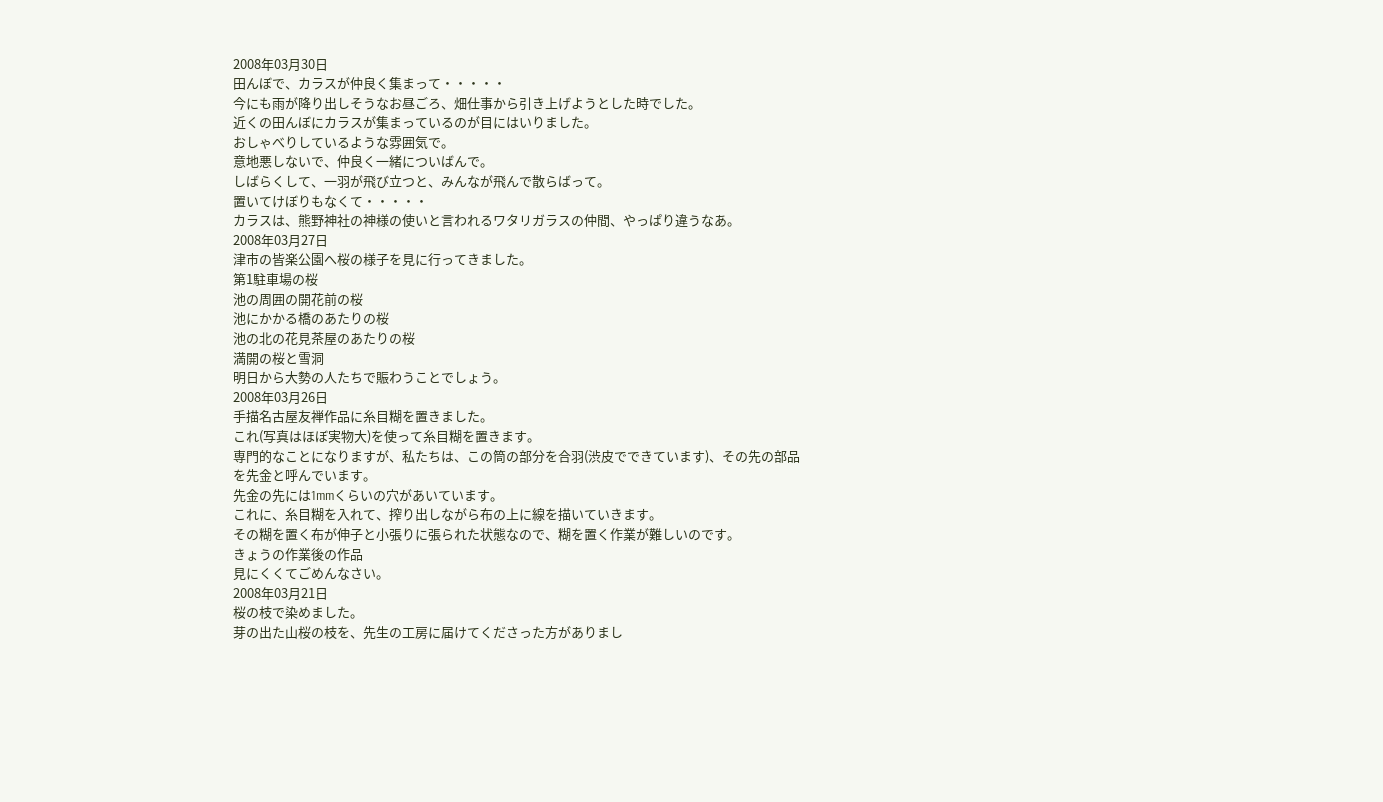2008年03月30日
田んぼで、カラスが仲良く集まって・・・・・
今にも雨が降り出しそうなお昼ごろ、畑仕事から引き上げようとした時でした。
近くの田んぼにカラスが集まっているのが目にはいりました。
おしゃべりしているような雰囲気で。
意地悪しないで、仲良く一緒についばんで。
しばらくして、一羽が飛び立つと、みんなが飛んで散らばって。
置いてけぼりもなくて・・・・・
カラスは、熊野神社の神様の使いと言われるワタリガラスの仲間、やっぱり違うなあ。
2008年03月27日
津市の皆楽公園へ桜の様子を見に行ってきました。
第1駐車場の桜
池の周囲の開花前の桜
池にかかる橋のあたりの桜
池の北の花見茶屋のあたりの桜
満開の桜と雪洞
明日から大勢の人たちで賑わうことでしょう。
2008年03月26日
手描名古屋友禅作品に糸目糊を置きました。
これ(写真はほぼ実物大)を使って糸目糊を置きます。
専門的なことになりますが、私たちは、この筒の部分を合羽(渋皮でできています)、その先の部品を先金と呼んでいます。
先金の先には1mmくらいの穴があいています。
これに、糸目糊を入れて、搾り出しながら布の上に線を描いていきます。
その糊を置く布が伸子と小張りに張られた状態なので、糊を置く作業が難しいのです。
きょうの作業後の作品
見にくくてごめんなさい。
2008年03月21日
桜の枝で染めました。
芽の出た山桜の枝を、先生の工房に届けてくださった方がありまし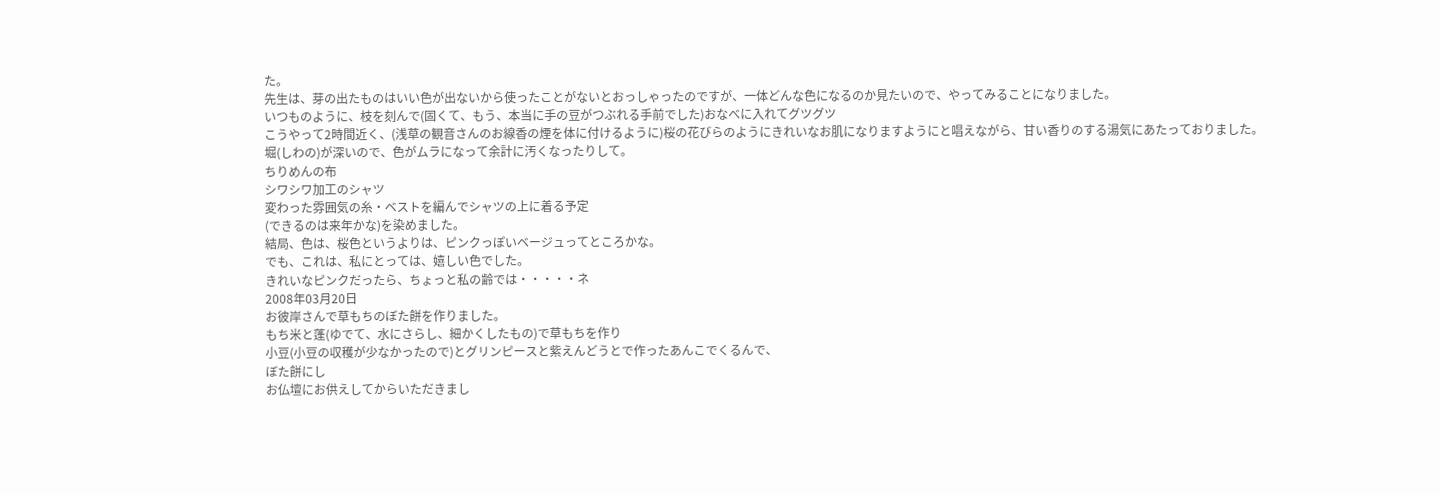た。
先生は、芽の出たものはいい色が出ないから使ったことがないとおっしゃったのですが、一体どんな色になるのか見たいので、やってみることになりました。
いつものように、枝を刻んで(固くて、もう、本当に手の豆がつぶれる手前でした)おなべに入れてグツグツ
こうやって2時間近く、(浅草の観音さんのお線香の煙を体に付けるように)桜の花びらのようにきれいなお肌になりますようにと唱えながら、甘い香りのする湯気にあたっておりました。
堀(しわの)が深いので、色がムラになって余計に汚くなったりして。
ちりめんの布
シワシワ加工のシャツ
変わった雰囲気の糸・ベストを編んでシャツの上に着る予定
(できるのは来年かな)を染めました。
結局、色は、桜色というよりは、ピンクっぽいベージュってところかな。
でも、これは、私にとっては、嬉しい色でした。
きれいなピンクだったら、ちょっと私の齢では・・・・・ネ
2008年03月20日
お彼岸さんで草もちのぼた餅を作りました。
もち米と蓬(ゆでて、水にさらし、細かくしたもの)で草もちを作り
小豆(小豆の収穫が少なかったので)とグリンピースと紫えんどうとで作ったあんこでくるんで、
ぼた餅にし
お仏壇にお供えしてからいただきまし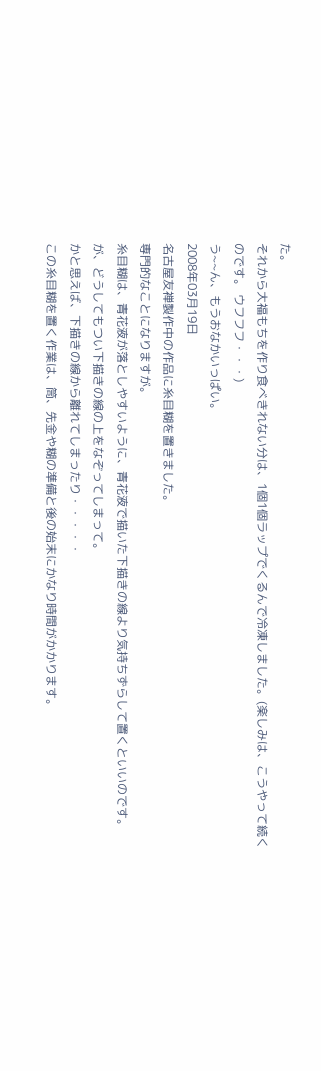た。
それから大福もちを作り食べきれない分は、1個1個ラップでくるんで冷凍しました。(楽しみは、こうやって続くのです。 ウフフフ・・・)
う~~ん、もうおなかいっぱい。
2008年03月19日
名古屋友禅製作中の作品に糸目糊を置きました。
専門的なことになりますが。
糸目糊は、青花液が落としやすいように、青花液で描いた下描きの線より気持ちずらして置くといいのです。
が、どうしてもつい下描きの線の上をなぞってしまって。
かと思えば、下描きの線から離れてしまったり・・・・・
この糸目糊を置く作業は、筒、先金や糊の準備と後の始末にかなり時間がかかります。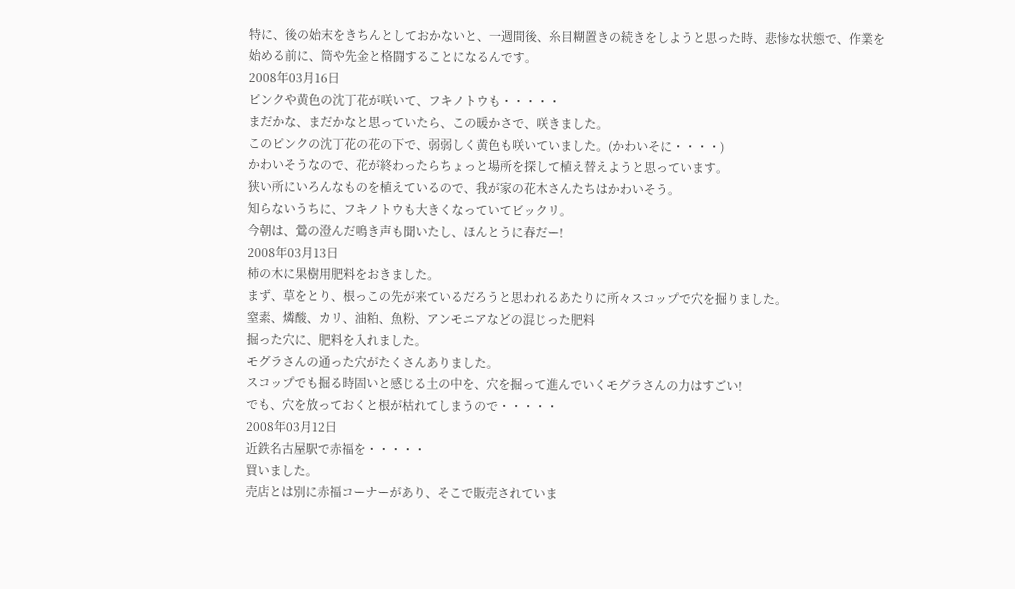特に、後の始末をきちんとしておかないと、一週間後、糸目糊置きの続きをしようと思った時、悲惨な状態で、作業を始める前に、筒や先金と格闘することになるんです。
2008年03月16日
ピンクや黄色の沈丁花が咲いて、フキノトウも・・・・・
まだかな、まだかなと思っていたら、この暖かさで、咲きました。
このピンクの沈丁花の花の下で、弱弱しく黄色も咲いていました。(かわいそに・・・・)
かわいそうなので、花が終わったらちょっと場所を探して植え替えようと思っています。
狭い所にいろんなものを植えているので、我が家の花木さんたちはかわいそう。
知らないうちに、フキノトウも大きくなっていてビックリ。
今朝は、鶯の澄んだ鳴き声も聞いたし、ほんとうに春だー!
2008年03月13日
柿の木に果樹用肥料をおきました。
まず、草をとり、根っこの先が来ているだろうと思われるあたりに所々スコップで穴を掘りました。
窒素、燐酸、カリ、油粕、魚粉、アンモニアなどの混じった肥料
掘った穴に、肥料を入れました。
モグラさんの通った穴がたくさんありました。
スコップでも掘る時固いと感じる土の中を、穴を掘って進んでいくモグラさんの力はすごい!
でも、穴を放っておくと根が枯れてしまうので・・・・・
2008年03月12日
近鉄名古屋駅で赤福を・・・・・
買いました。
売店とは別に赤福コーナーがあり、そこで販売されていま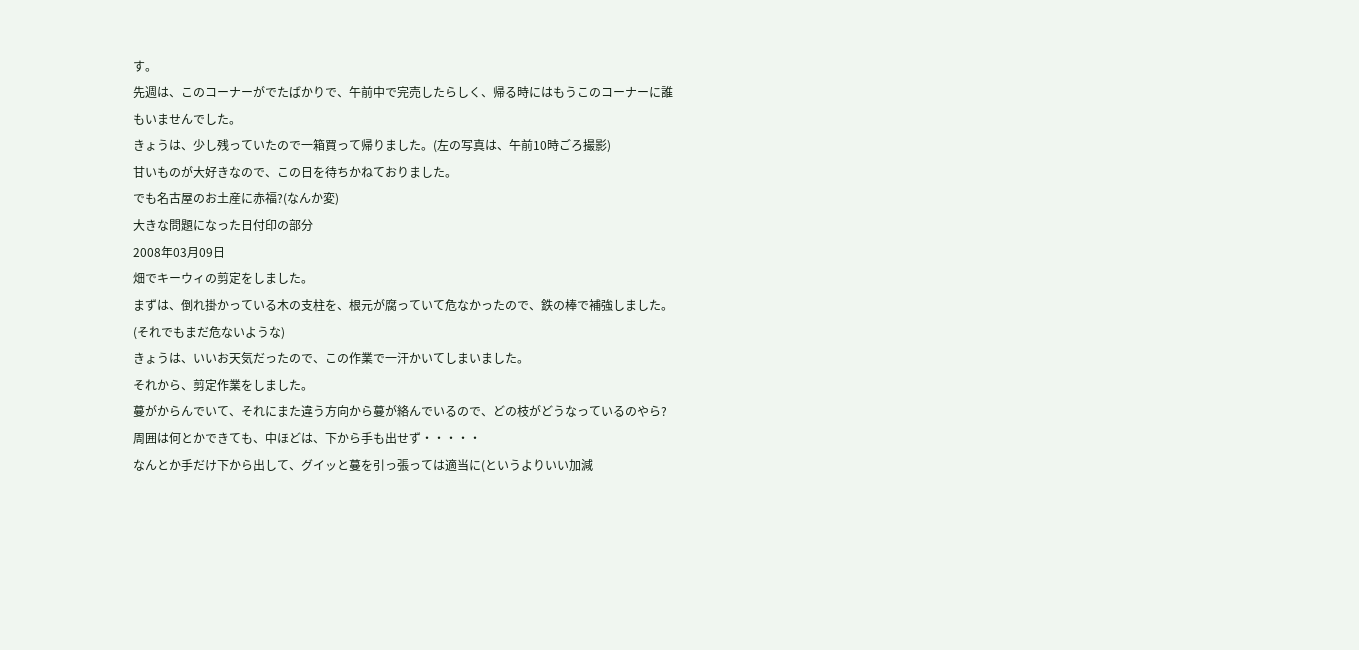す。
先週は、このコーナーがでたばかりで、午前中で完売したらしく、帰る時にはもうこのコーナーに誰もいませんでした。
きょうは、少し残っていたので一箱買って帰りました。(左の写真は、午前10時ごろ撮影)
甘いものが大好きなので、この日を待ちかねておりました。
でも名古屋のお土産に赤福?(なんか変)
大きな問題になった日付印の部分
2008年03月09日
畑でキーウィの剪定をしました。
まずは、倒れ掛かっている木の支柱を、根元が腐っていて危なかったので、鉄の棒で補強しました。(それでもまだ危ないような)
きょうは、いいお天気だったので、この作業で一汗かいてしまいました。
それから、剪定作業をしました。
蔓がからんでいて、それにまた違う方向から蔓が絡んでいるので、どの枝がどうなっているのやら?
周囲は何とかできても、中ほどは、下から手も出せず・・・・・
なんとか手だけ下から出して、グイッと蔓を引っ張っては適当に(というよりいい加減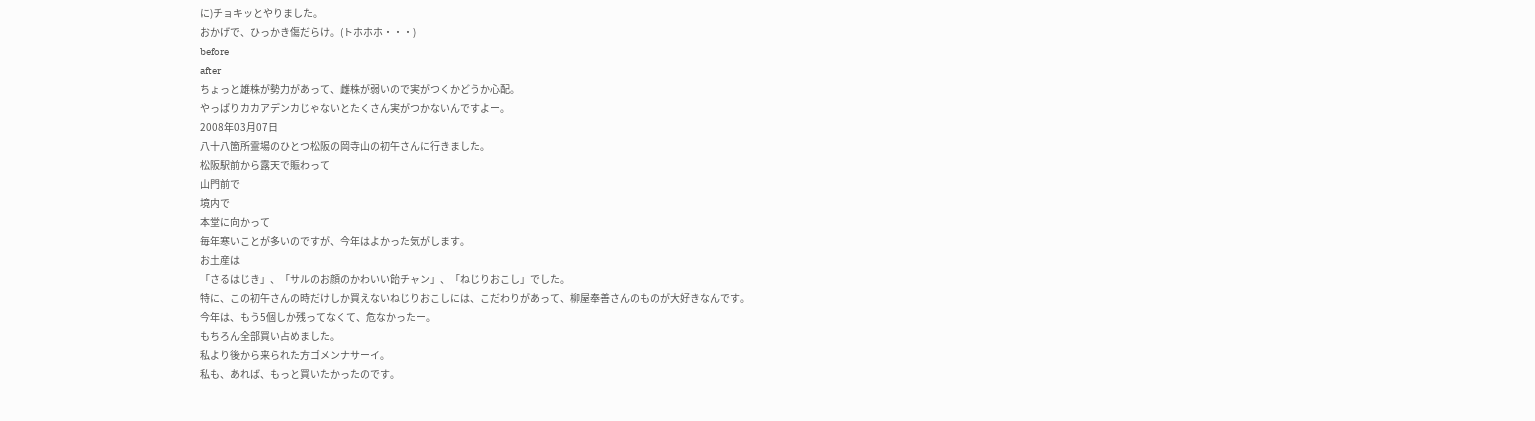に)チョキッとやりました。
おかげで、ひっかき傷だらけ。(トホホホ・・・)
before
after
ちょっと雄株が勢力があって、雌株が弱いので実がつくかどうか心配。
やっぱりカカアデンカじゃないとたくさん実がつかないんですよー。
2008年03月07日
八十八箇所霊場のひとつ松阪の岡寺山の初午さんに行きました。
松阪駅前から露天で賑わって
山門前で
境内で
本堂に向かって
毎年寒いことが多いのですが、今年はよかった気がします。
お土産は
「さるはじき」、「サルのお顔のかわいい飴チャン」、「ねじりおこし」でした。
特に、この初午さんの時だけしか買えないねじりおこしには、こだわりがあって、柳屋奉善さんのものが大好きなんです。
今年は、もう5個しか残ってなくて、危なかったー。
もちろん全部買い占めました。
私より後から来られた方ゴメンナサーイ。
私も、あれば、もっと買いたかったのです。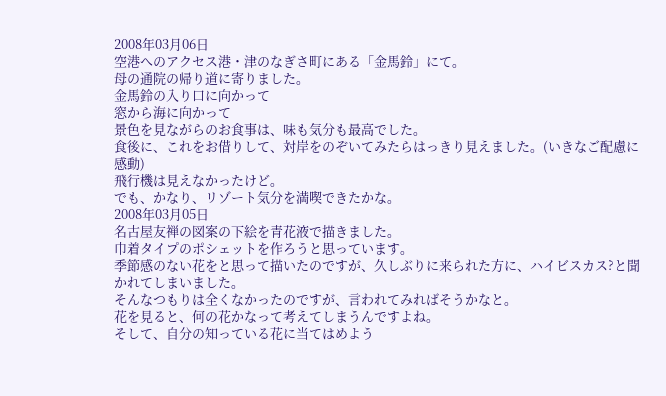2008年03月06日
空港へのアクセス港・津のなぎさ町にある「金馬鈴」にて。
母の通院の帰り道に寄りました。
金馬鈴の入り口に向かって
窓から海に向かって
景色を見ながらのお食事は、味も気分も最高でした。
食後に、これをお借りして、対岸をのぞいてみたらはっきり見えました。(いきなご配慮に感動)
飛行機は見えなかったけど。
でも、かなり、リゾート気分を満喫できたかな。
2008年03月05日
名古屋友禅の図案の下絵を青花液で描きました。
巾着タイプのポシェットを作ろうと思っています。
季節感のない花をと思って描いたのですが、久しぶりに来られた方に、ハイビスカス?と聞かれてしまいました。
そんなつもりは全くなかったのですが、言われてみればそうかなと。
花を見ると、何の花かなって考えてしまうんですよね。
そして、自分の知っている花に当てはめよう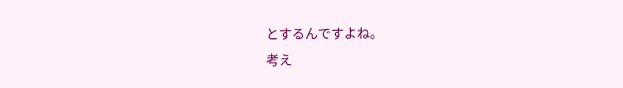とするんですよね。
考え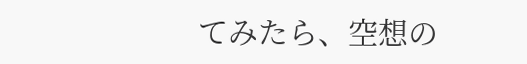てみたら、空想の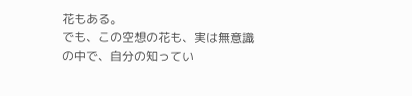花もある。
でも、この空想の花も、実は無意識の中で、自分の知ってい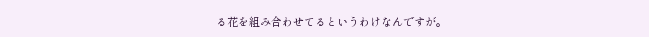る花を組み合わせてるというわけなんですが。